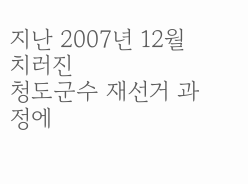지난 2007년 12월 치러진
청도군수 재선거 과정에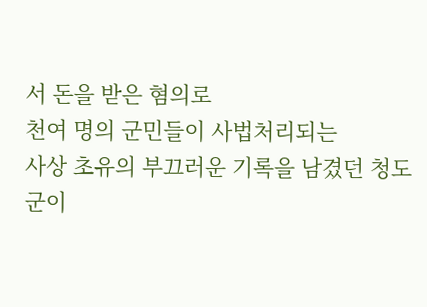서 돈을 받은 혐의로
천여 명의 군민들이 사법처리되는
사상 초유의 부끄러운 기록을 남겼던 청도군이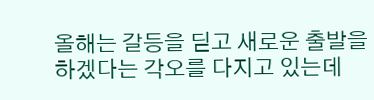올해는 갈등을 딛고 새로운 출발을
하겠다는 각오를 다지고 있는데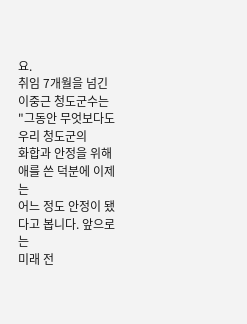요.
취임 7개월을 넘긴 이중근 청도군수는
"그동안 무엇보다도 우리 청도군의
화합과 안정을 위해 애를 쓴 덕분에 이제는
어느 정도 안정이 됐다고 봅니다. 앞으로는
미래 전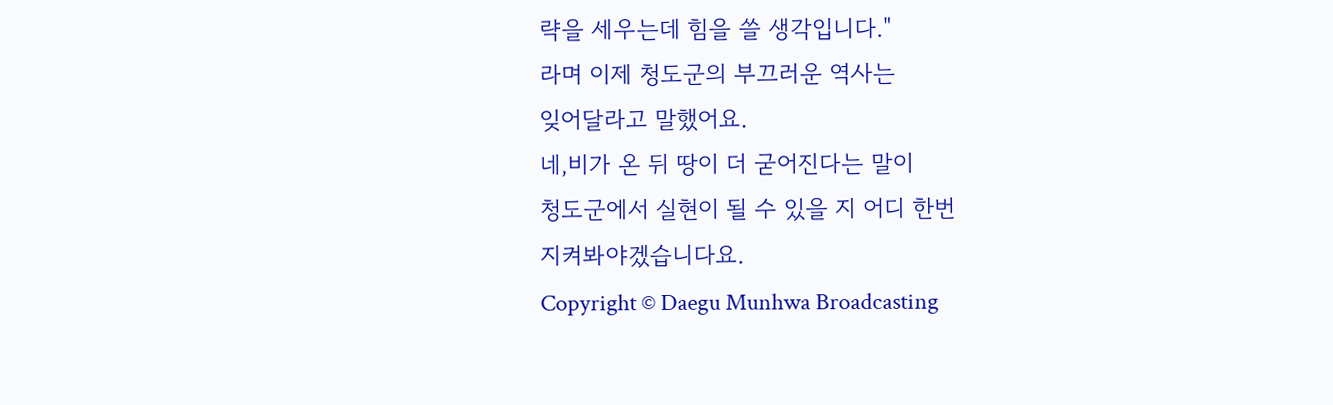략을 세우는데 힘을 쓸 생각입니다."
라며 이제 청도군의 부끄러운 역사는
잊어달라고 말했어요.
네,비가 온 뒤 땅이 더 굳어진다는 말이
청도군에서 실현이 될 수 있을 지 어디 한번
지켜봐야겠습니다요.
Copyright © Daegu Munhwa Broadcasting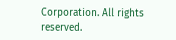Corporation. All rights reserved.